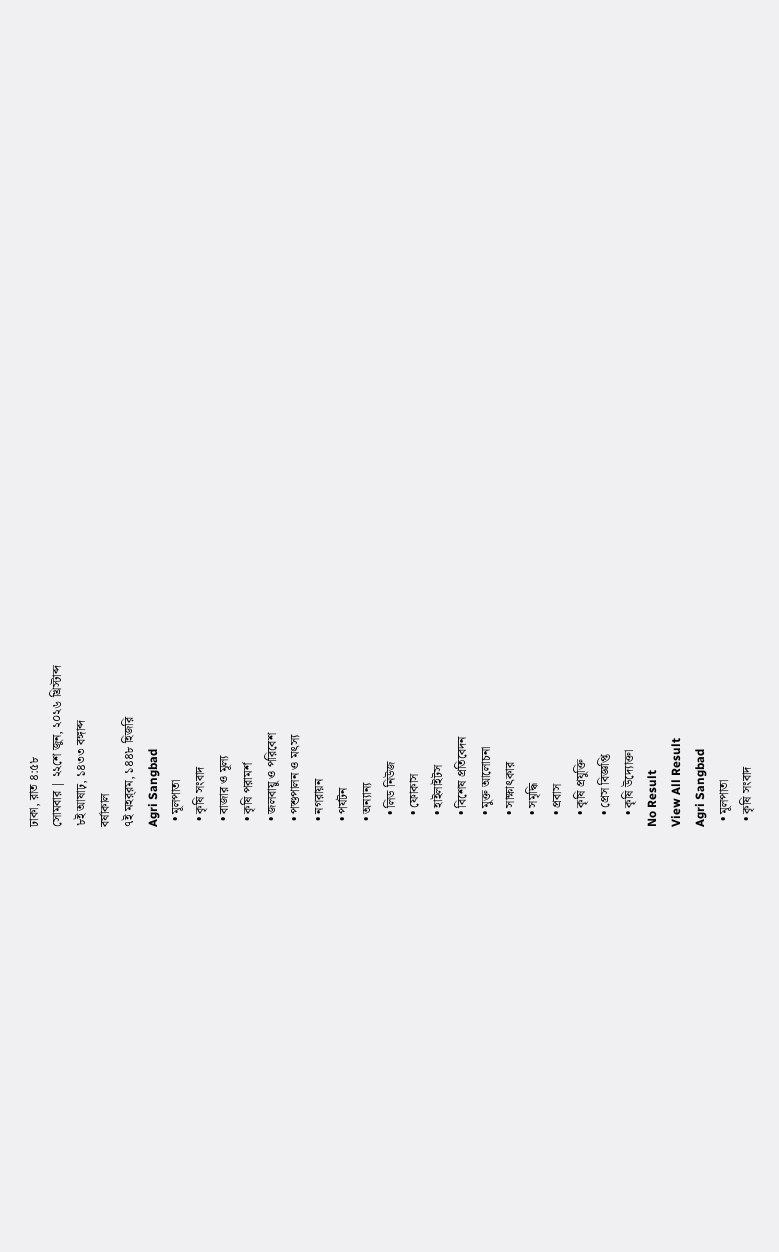ঢাকা, রাত ৪:৫৮
সোমবার | ২২শে জুন, ২০২৬ খ্রিস্টাব্দ
৮ই আষাঢ়, ১৪৩৩ বঙ্গাব্দ
বর্ষাকাল
৭ই মহর্‌রম, ১৪৪৮ হিজরি
Agri Sangbad
  • মূলপাতা
  • কৃষি সংবাদ
  • বাজার ও মূল্য
  • কৃষি পরামর্শ
  • জলবায়ু ও পরিবেশ
  • পশুপালন ও মৎস্য
  • নগরায়ন
  • পর্যটন
  • অন্যান্য
    • লিড নিউজ
    • ফোকাস
    • হাইলাইটস
    • বিশেষ প্রতিবেদন
    • মুক্ত আলোচনা
    • সাক্ষাৎকার
    • সমৃদ্ধি
    • প্রবাস
    • কৃষি প্রযুক্তি
    • প্রেস বিজ্ঞপ্তি
    • কৃষি উদ্যোক্তা
No Result
View All Result
Agri Sangbad
  • মূলপাতা
  • কৃষি সংবাদ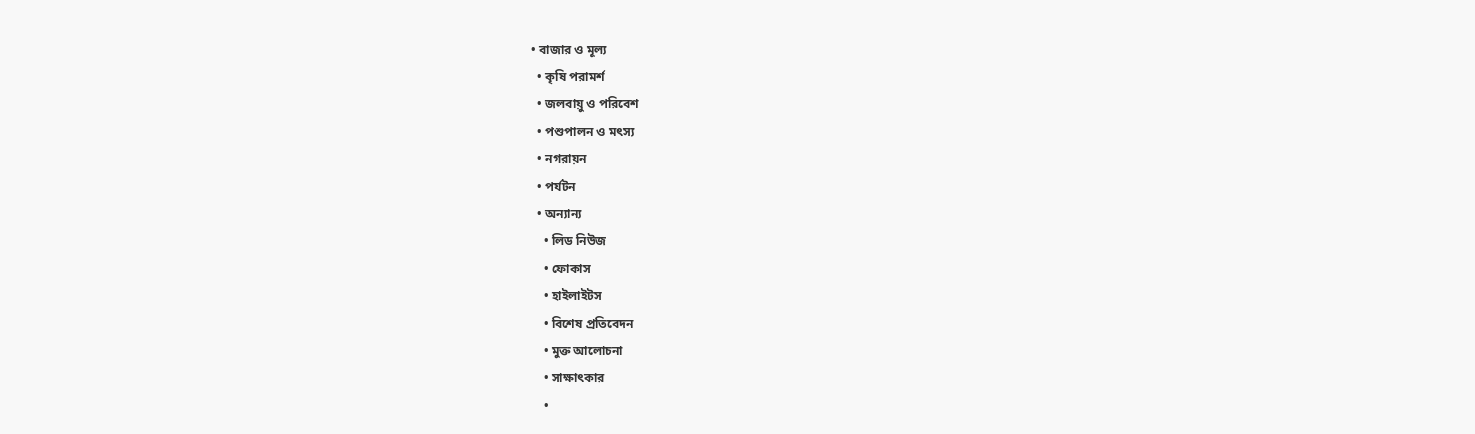• বাজার ও মূল্য
  • কৃষি পরামর্শ
  • জলবায়ু ও পরিবেশ
  • পশুপালন ও মৎস্য
  • নগরায়ন
  • পর্যটন
  • অন্যান্য
    • লিড নিউজ
    • ফোকাস
    • হাইলাইটস
    • বিশেষ প্রতিবেদন
    • মুক্ত আলোচনা
    • সাক্ষাৎকার
    •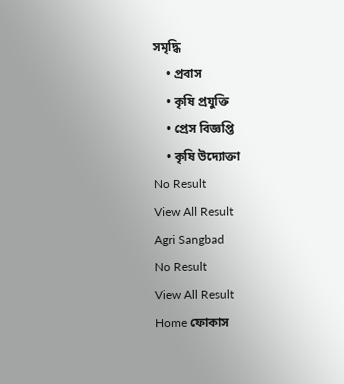সমৃদ্ধি
    • প্রবাস
    • কৃষি প্রযুক্তি
    • প্রেস বিজ্ঞপ্তি
    • কৃষি উদ্যোক্তা
No Result
View All Result
Agri Sangbad
No Result
View All Result
Home ফোকাস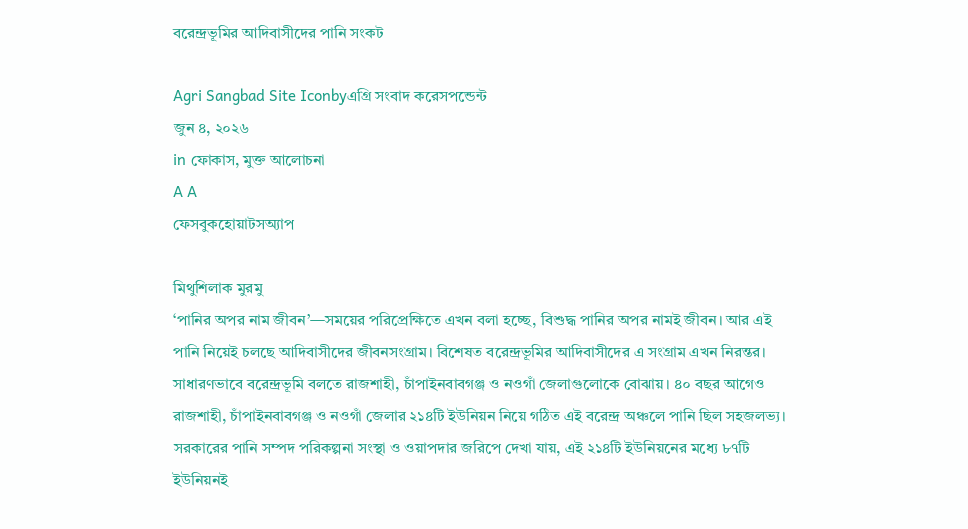বরেন্দ্রভূমির আদিবাসীদের পানি সংকট

Agri Sangbad Site Iconbyএগ্রি সংবাদ করেসপন্ডেন্ট
জুন ৪, ২০২৬
in ফোকাস, মুক্ত আলোচনা
A A
ফেসবুকহোয়াটসঅ্যাপ

মিথুশিলাক মুরমু
‘পানির অপর নাম জীবন’—সময়ের পরিপ্রেক্ষিতে এখন বলা হচ্ছে, বিশুদ্ধ পানির অপর নামই জীবন। আর এই পানি নিয়েই চলছে আদিবাসীদের জীবনসংগ্রাম। বিশেষত বরেন্দ্রভূমির আদিবাসীদের এ সংগ্রাম এখন নিরন্তর।
সাধারণভাবে বরেন্দ্রভূমি বলতে রাজশাহী, চাঁপাইনবাবগঞ্জ ও নওগাঁ জেলাগুলোকে বোঝায়। ৪০ বছর আগেও রাজশাহী, চাঁপাইনবাবগঞ্জ ও নওগাঁ জেলার ২১৪টি ইউনিয়ন নিয়ে গঠিত এই বরেন্দ্র অঞ্চলে পানি ছিল সহজলভ্য। সরকারের পানি সম্পদ পরিকল্পনা সংস্থা ও ওয়াপদার জরিপে দেখা যায়, এই ২১৪টি ইউনিয়নের মধ্যে ৮৭টি ইউনিয়নই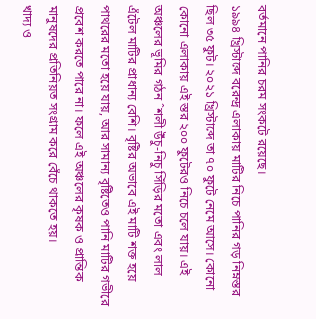বর্তমানে পানির চরম সংকটে রয়েছে।
১৯৯৪ খ্রিস্টাব্দে বরেন্দ্র এলাকায় মাটির নিচে পানির গড় নিম্নস্তর ছিল ৩৫ ফুট। ২০২১ খ্রিস্টাব্দে তা ৭০ ফুটে নেমে আসে। কোনো কোনো এলাকায় এই স্তর ২০০ ফুটেরও নিচে চলে যায়। এই অঞ্চলের ভূমির গঠন ˆশলী উঁচু-নিচু সিঁড়ির মতো এবং লাল এঁটেল মাটির প্রাধান্য বেশি। বৃষ্টির অভাবে এই মাটি শক্ত হয়ে পাথরের মতো হয়ে যায়, আর সামান্য বৃষ্টিতেও পানি মাটির গভীরে প্রবেশ করতে পারে না। ফলে এই অঞ্চলের কৃষক ও প্রান্তিক মানুষদের প্রতিনিয়ত সংগ্রাম করে বেঁচে থাকতে হয়।
খাদ্য ও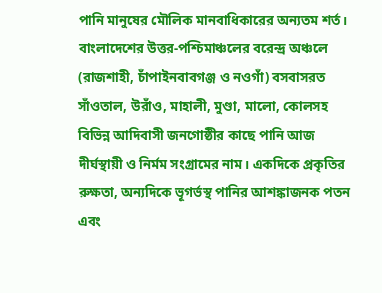পানি মানুষের মৌলিক মানবাধিকারের অন্যতম শর্ত। বাংলাদেশের উত্তর-পশ্চিমাঞ্চলের বরেন্দ্র অঞ্চলে (রাজশাহী, চাঁপাইনবাবগঞ্জ ও নওগাঁ) বসবাসরত সাঁওতাল, উরাঁও, মাহালী, মুণ্ডা, মালো, কোলসহ বিভিন্ন আদিবাসী জনগোষ্ঠীর কাছে পানি আজ দীর্ঘস্থায়ী ও নির্মম সংগ্রামের নাম। একদিকে প্রকৃতির রুক্ষতা, অন্যদিকে ভূগর্ভস্থ পানির আশঙ্কাজনক পতন এবং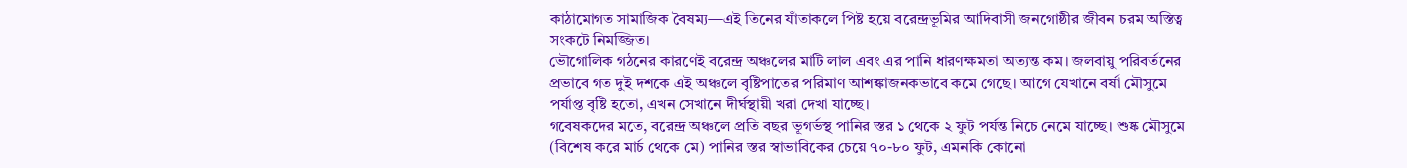কাঠামোগত সামাজিক বৈষম্য—এই তিনের যাঁতাকলে পিষ্ট হয়ে বরেন্দ্রভূমির আদিবাসী জনগোষ্ঠীর জীবন চরম অস্তিত্ব সংকটে নিমজ্জিত।
ভৌগোলিক গঠনের কারণেই বরেন্দ্র অঞ্চলের মাটি লাল এবং এর পানি ধারণক্ষমতা অত্যন্ত কম। জলবায়ু পরিবর্তনের প্রভাবে গত দুই দশকে এই অঞ্চলে বৃষ্টিপাতের পরিমাণ আশঙ্কাজনকভাবে কমে গেছে। আগে যেখানে বর্ষা মৌসুমে পর্যাপ্ত বৃষ্টি হতো, এখন সেখানে দীর্ঘস্থায়ী খরা দেখা যাচ্ছে।
গবেষকদের মতে, বরেন্দ্র অঞ্চলে প্রতি বছর ভূগর্ভস্থ পানির স্তর ১ থেকে ২ ফুট পর্যন্ত নিচে নেমে যাচ্ছে। শুষ্ক মৌসুমে (বিশেষ করে মার্চ থেকে মে) পানির স্তর স্বাভাবিকের চেয়ে ৭০-৮০ ফুট, এমনকি কোনো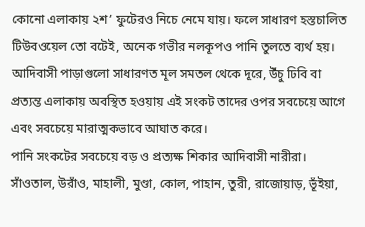কোনো এলাকায় ২শ’ ফুটেরও নিচে নেমে যায়। ফলে সাধারণ হস্তচালিত টিউবওয়েল তো বটেই, অনেক গভীর নলকূপও পানি তুলতে ব্যর্থ হয়।
আদিবাসী পাড়াগুলো সাধারণত মূল সমতল থেকে দূরে, উঁচু ঢিবি বা প্রত্যন্ত এলাকায় অবস্থিত হওয়ায় এই সংকট তাদের ওপর সবচেয়ে আগে এবং সবচেয়ে মারাত্মকভাবে আঘাত করে।
পানি সংকটের সবচেয়ে বড় ও প্রত্যক্ষ শিকার আদিবাসী নারীরা। সাঁওতাল, উরাঁও, মাহালী, মুণ্ডা, কোল, পাহান, তুরী, রাজোয়াড়, ভূঁইয়া,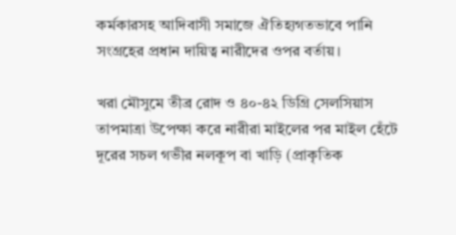কর্মকারসহ আদিবাসী সমাজে ঐতিহ্যগতভাবে পানি সংগ্রহের প্রধান দায়িত্ব নারীদের ওপর বর্তায়।

খরা মৌসুমে তীব্র রোদ ও ৪০-৪২ ডিগ্রি সেলসিয়াস তাপমাত্রা উপেক্ষা করে নারীরা মাইলের পর মাইল হেঁটে দূরের সচল গভীর নলকূপ বা খাড়ি (প্রাকৃতিক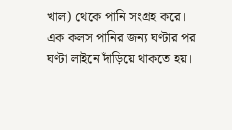খাল) থেকে পানি সংগ্রহ করে। এক কলস পানির জন্য ঘণ্টার পর ঘণ্টা লাইনে দাঁড়িয়ে থাকতে হয়।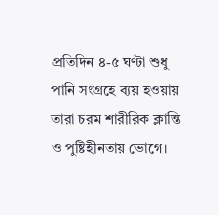প্রতিদিন ৪-৫ ঘণ্টা শুধু পানি সংগ্রহে ব্যয় হওয়ায় তারা চরম শারীরিক ক্লান্তি ও পুষ্টিহীনতায় ভোগে।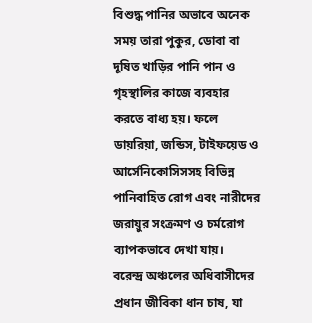বিশুদ্ধ পানির অভাবে অনেক সময় তারা পুকুর, ডোবা বা দূষিত খাড়ির পানি পান ও গৃহস্থালির কাজে ব্যবহার করতে বাধ্য হয়। ফলে ডায়রিয়া, জন্ডিস, টাইফয়েড ও আর্সেনিকোসিসসহ বিভিন্ন পানিবাহিত রোগ এবং নারীদের জরায়ুর সংক্রমণ ও চর্মরোগ ব্যাপকভাবে দেখা যায়।
বরেন্দ্র অঞ্চলের অধিবাসীদের প্রধান জীবিকা ধান চাষ, যা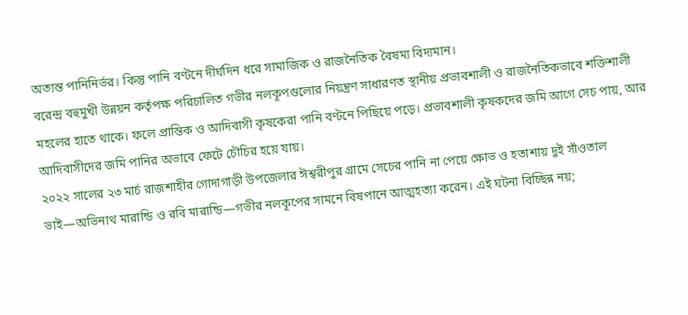অত্যন্ত পানিনির্ভর। কিন্তু পানি বণ্টনে দীর্ঘদিন ধরে সামাজিক ও রাজনৈতিক বৈষম্য বিদ্যমান।
বরেন্দ্র বহুমুখী উন্নয়ন কর্তৃপক্ষ পরিচালিত গভীর নলকূপগুলোর নিয়ন্ত্রণ সাধারণত স্থানীয় প্রভাবশালী ও রাজনৈতিকভাবে শক্তিশালী মহলের হাতে থাকে। ফলে প্রান্তিক ও আদিবাসী কৃষকেরা পানি বণ্টনে পিছিয়ে পড়ে। প্রভাবশালী কৃষকদের জমি আগে সেচ পায়, আর আদিবাসীদের জমি পানির অভাবে ফেটে চৌচির হয়ে যায়।
২০২২ সালের ২৩ মার্চ রাজশাহীর গোদাগাড়ী উপজেলার ঈশ্বরীপুর গ্রামে সেচের পানি না পেয়ে ক্ষোভ ও হতাশায় দুই সাঁওতাল ভাই—অভিনাথ মারান্ডি ও রবি মারান্ডি—গভীর নলকূপের সামনে বিষপানে আত্মহত্যা করেন। এই ঘটনা বিচ্ছিন্ন নয়;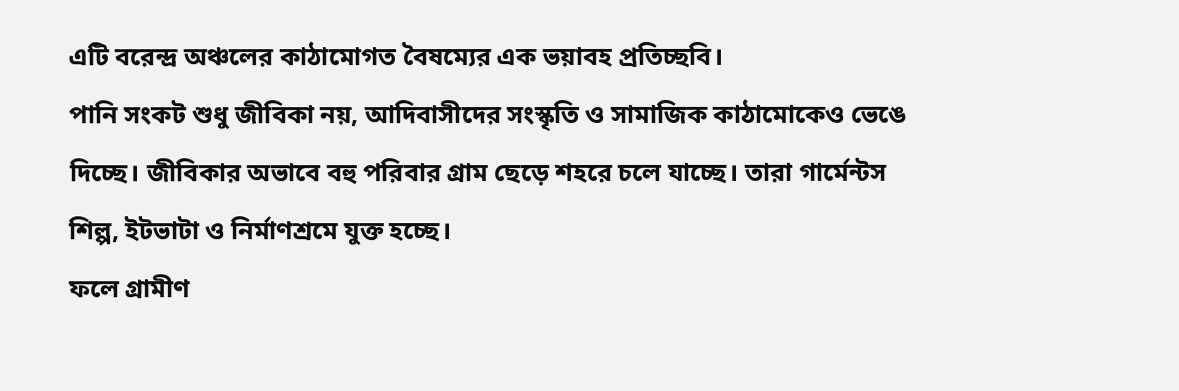এটি বরেন্দ্র অঞ্চলের কাঠামোগত বৈষম্যের এক ভয়াবহ প্রতিচ্ছবি।
পানি সংকট শুধু জীবিকা নয়, আদিবাসীদের সংস্কৃতি ও সামাজিক কাঠামোকেও ভেঙে দিচ্ছে। জীবিকার অভাবে বহু পরিবার গ্রাম ছেড়ে শহরে চলে যাচ্ছে। তারা গার্মেন্টস শিল্প, ইটভাটা ও নির্মাণশ্রমে যুক্ত হচ্ছে।
ফলে গ্রামীণ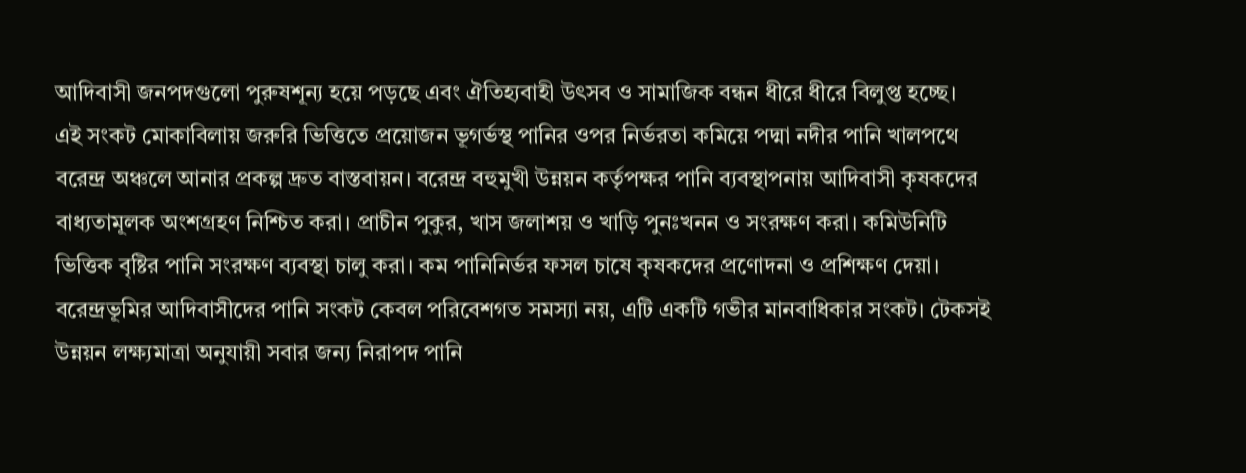আদিবাসী জনপদগুলো পুরুষশূন্য হয়ে পড়ছে এবং ঐতিহ্যবাহী উৎসব ও সামাজিক বন্ধন ধীরে ধীরে বিলুপ্ত হচ্ছে।
এই সংকট মোকাবিলায় জরুরি ভিত্তিতে প্রয়োজন ভূগর্ভস্থ পানির ওপর নির্ভরতা কমিয়ে পদ্মা নদীর পানি খালপথে বরেন্দ্র অঞ্চলে আনার প্রকল্প দ্রুত বাস্তবায়ন। বরেন্দ্র বহুমুখী উন্নয়ন কর্তৃপক্ষর পানি ব্যবস্থাপনায় আদিবাসী কৃষকদের বাধ্যতামূলক অংশগ্রহণ নিশ্চিত করা। প্রাচীন পুকুর, খাস জলাশয় ও খাড়ি পুনঃখনন ও সংরক্ষণ করা। কমিউনিটি ভিত্তিক বৃষ্টির পানি সংরক্ষণ ব্যবস্থা চালু করা। কম পানিনির্ভর ফসল চাষে কৃষকদের প্রণোদনা ও প্রশিক্ষণ দেয়া।
বরেন্দ্রভূমির আদিবাসীদের পানি সংকট কেবল পরিবেশগত সমস্যা নয়, এটি একটি গভীর মানবাধিকার সংকট। টেকসই উন্নয়ন লক্ষ্যমাত্রা অনুযায়ী সবার জন্য নিরাপদ পানি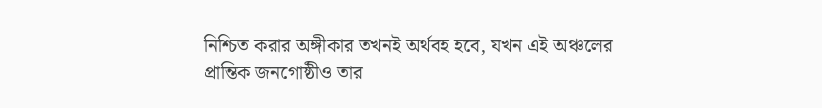নিশ্চিত করার অঙ্গীকার তখনই অর্থবহ হবে, যখন এই অঞ্চলের প্রান্তিক জনগোষ্ঠীও তার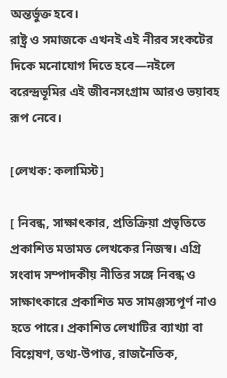অন্তর্ভুক্ত হবে।
রাষ্ট্র ও সমাজকে এখনই এই নীরব সংকটের দিকে মনোযোগ দিতে হবে—নইলে বরেন্দ্রভূমির এই জীবনসংগ্রাম আরও ভয়াবহ রূপ নেবে।

[লেখক: কলামিস্ট]

[ নিবন্ধ, সাক্ষাৎকার, প্রতিক্রিয়া প্রভৃতিতে প্রকাশিত মতামত লেখকের নিজস্ব। এগ্রি সংবাদ সম্পাদকীয় নীতির সঙ্গে নিবন্ধ ও সাক্ষাৎকারে প্রকাশিত মত সামঞ্জস্যপূর্ণ নাও হতে পারে। প্রকাশিত লেখাটির ব্যাখ্যা বা বিশ্লেষণ, তথ্য-উপাত্ত, রাজনৈতিক,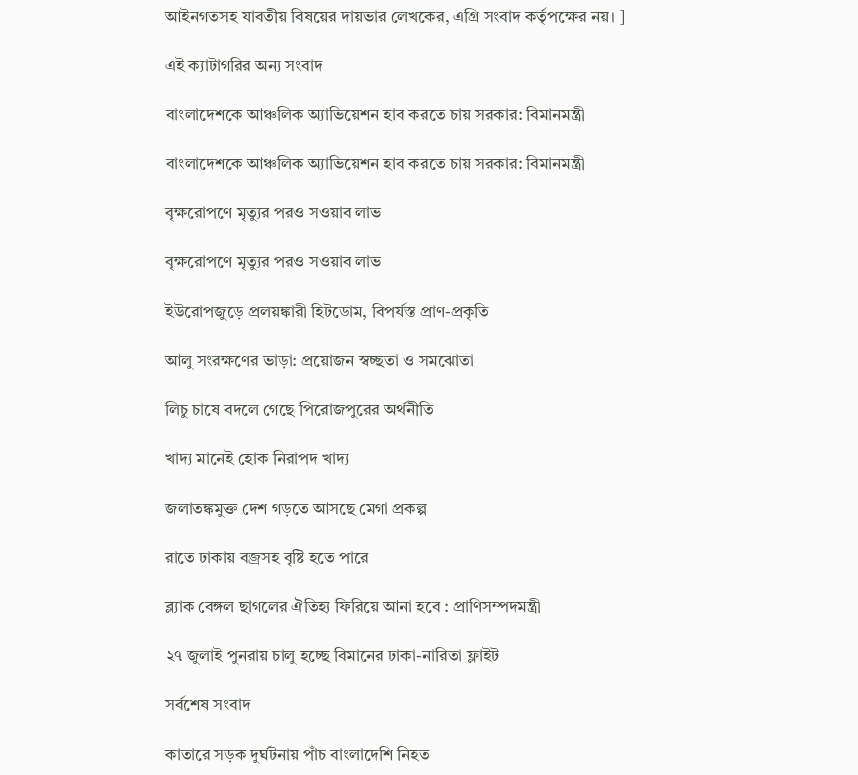আইনগতসহ যাবতীয় বিষয়ের দায়ভার লেখকের, এগ্রি সংবাদ কর্তৃপক্ষের নয়। ]

এই ক্যাটাগরির অন্য সংবাদ

বাংলাদেশকে আঞ্চলিক অ্যাভিয়েশন হাব করতে চায় সরকার: বিমানমন্ত্রী

বাংলাদেশকে আঞ্চলিক অ্যাভিয়েশন হাব করতে চায় সরকার: বিমানমন্ত্রী

বৃক্ষরোপণে মৃত্যুর পরও সওয়াব লাভ

বৃক্ষরোপণে মৃত্যুর পরও সওয়াব লাভ

ইউরোপজুড়ে প্রলয়ঙ্কারী হিটডোম, বিপর্যস্ত প্রাণ-প্রকৃতি

আলু সংরক্ষণের ভাড়া: প্রয়োজন স্বচ্ছতা ও সমঝোতা

লিচু চাষে বদলে গেছে পিরোজপুরের অর্থনীতি

খাদ্য মানেই হোক নিরাপদ খাদ্য

জলাতঙ্কমুক্ত দেশ গড়তে আসছে মেগা প্রকল্প

রাতে ঢাকায় বজ্রসহ বৃষ্টি হতে পারে

ব্ল্যাক বেঙ্গল ছাগলের ঐতিহ্য ফিরিয়ে আনা হবে : প্রাণিসম্পদমন্ত্রী

২৭ জুলাই পুনরায় চালু হচ্ছে বিমানের ঢাকা-নারিতা ফ্লাইট

সর্বশেষ সংবাদ

কাতারে সড়ক দুর্ঘটনায় পাঁচ বাংলাদেশি নিহত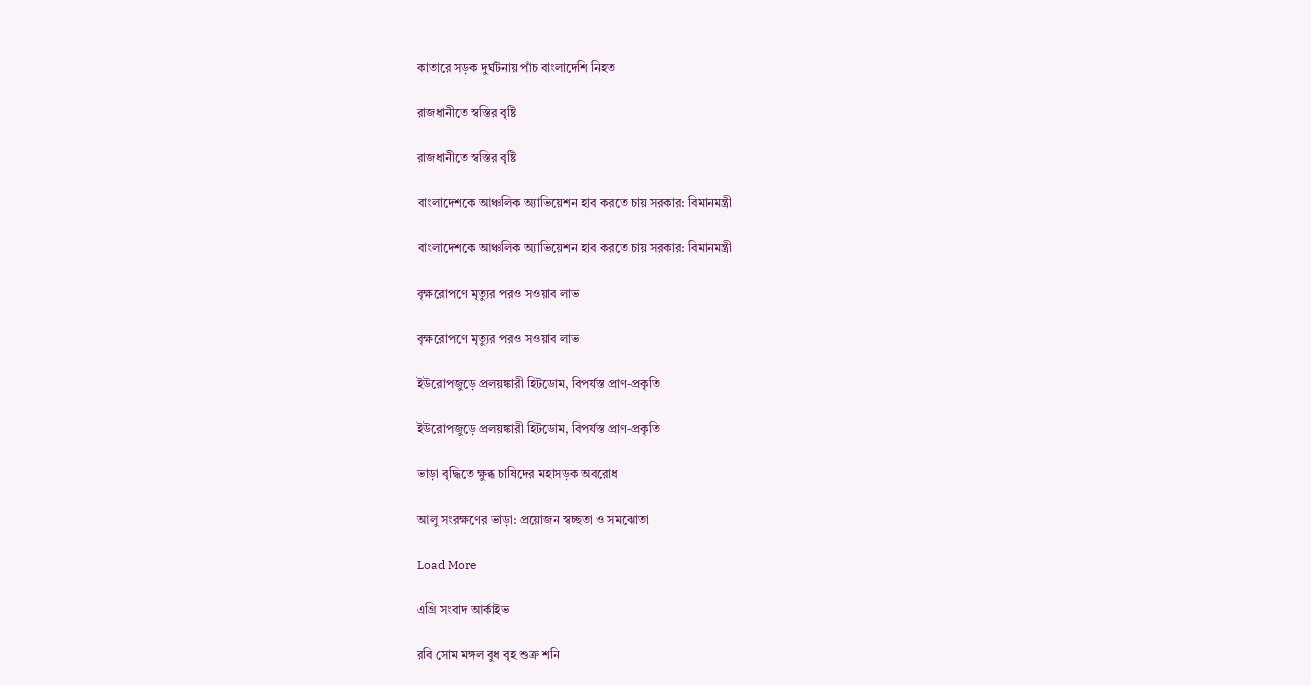কাতারে সড়ক দুর্ঘটনায় পাঁচ বাংলাদেশি নিহত

রাজধানীতে স্বস্তির বৃষ্টি

রাজধানীতে স্বস্তির বৃষ্টি

বাংলাদেশকে আঞ্চলিক অ্যাভিয়েশন হাব করতে চায় সরকার: বিমানমন্ত্রী

বাংলাদেশকে আঞ্চলিক অ্যাভিয়েশন হাব করতে চায় সরকার: বিমানমন্ত্রী

বৃক্ষরোপণে মৃত্যুর পরও সওয়াব লাভ

বৃক্ষরোপণে মৃত্যুর পরও সওয়াব লাভ

ইউরোপজুড়ে প্রলয়ঙ্কারী হিটডোম, বিপর্যস্ত প্রাণ-প্রকৃতি

ইউরোপজুড়ে প্রলয়ঙ্কারী হিটডোম, বিপর্যস্ত প্রাণ-প্রকৃতি

ভাড়া বৃদ্ধিতে ক্ষুব্ধ চাষিদের মহাসড়ক অবরোধ

আলু সংরক্ষণের ভাড়া: প্রয়োজন স্বচ্ছতা ও সমঝোতা

Load More

এগ্রি সংবাদ আর্কাইভ

রবি সোম মঙ্গল বুধ বৃহ শুক্র শনি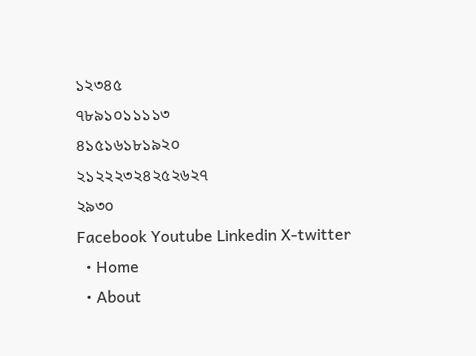১২৩৪৫
৭৮৯১০১১১১৩
৪১৫১৬১৮১৯২০
২১২২২৩২৪২৫২৬২৭
২৯৩০
Facebook Youtube Linkedin X-twitter
  • Home
  • About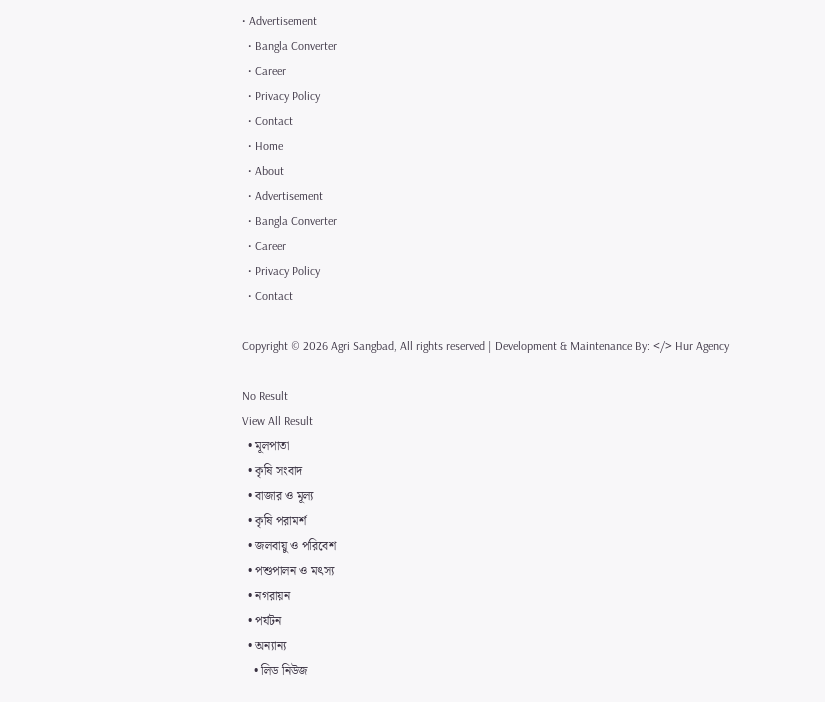• Advertisement
  • Bangla Converter
  • Career
  • Privacy Policy
  • Contact
  • Home
  • About
  • Advertisement
  • Bangla Converter
  • Career
  • Privacy Policy
  • Contact

Copyright © 2026 Agri Sangbad, All rights reserved | Development & Maintenance By: </> Hur Agency

No Result
View All Result
  • মূলপাতা
  • কৃষি সংবাদ
  • বাজার ও মূল্য
  • কৃষি পরামর্শ
  • জলবায়ু ও পরিবেশ
  • পশুপালন ও মৎস্য
  • নগরায়ন
  • পর্যটন
  • অন্যান্য
    • লিড নিউজ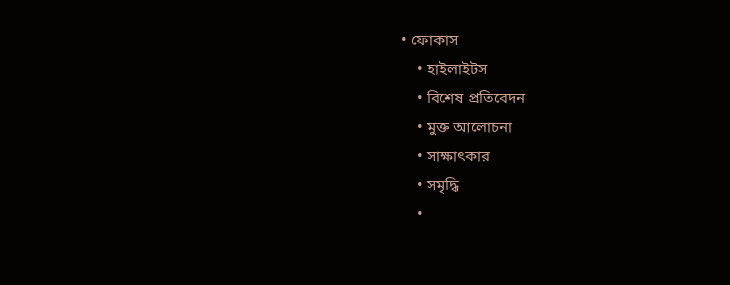• ফোকাস
    • হাইলাইটস
    • বিশেষ প্রতিবেদন
    • মুক্ত আলোচনা
    • সাক্ষাৎকার
    • সমৃদ্ধি
    •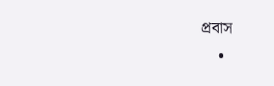প্রবাস
    •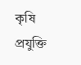কৃষি প্রযুক্তি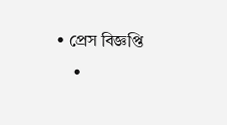• প্রেস বিজ্ঞপ্তি
    •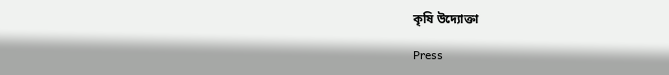কৃষি উদ্যোক্তা

Press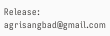Release: agrisangbad@gmail.com